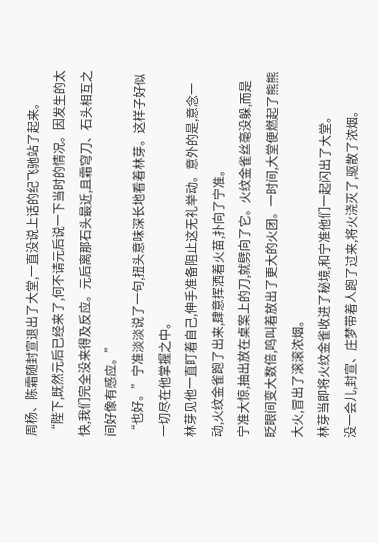周杨、陈霜随封宣退出了大堂,一直没说上话的纪飞驰站了起来。
“陛下,既然元后已经来了,何不请元后说一下当时的情况。因发生的太快,我们完全没来得及反应。元后离那石头最近,且霜穹刀、石头相互之间好像有感应。”
“也好。”宁准淡淡说了一句,扭头意味深长地看着林芽。这样子好似一切尽在他掌握之中。
林芽见他一直盯着自己,伸手准备阻止这无礼举动。意外的是,意念一动,火纹金雀跑了出来,肆意挥洒着火苗,扑向了宁准。
宁准大惊,抽出放在桌案上的刀,就劈向了它。火纹金雀丝毫没躲,而是眨眼间变大数倍,鸣叫着放出了更大的火团。一时间,大堂便燃起了熊熊大火,冒出了滚滚浓烟。
林芽当即将火纹金雀收进了秘境,和宁准他们一起闪出了大堂。
没一会儿,封宣、庄梦带着人跑了过来,将火浇灭了,驱散了浓烟。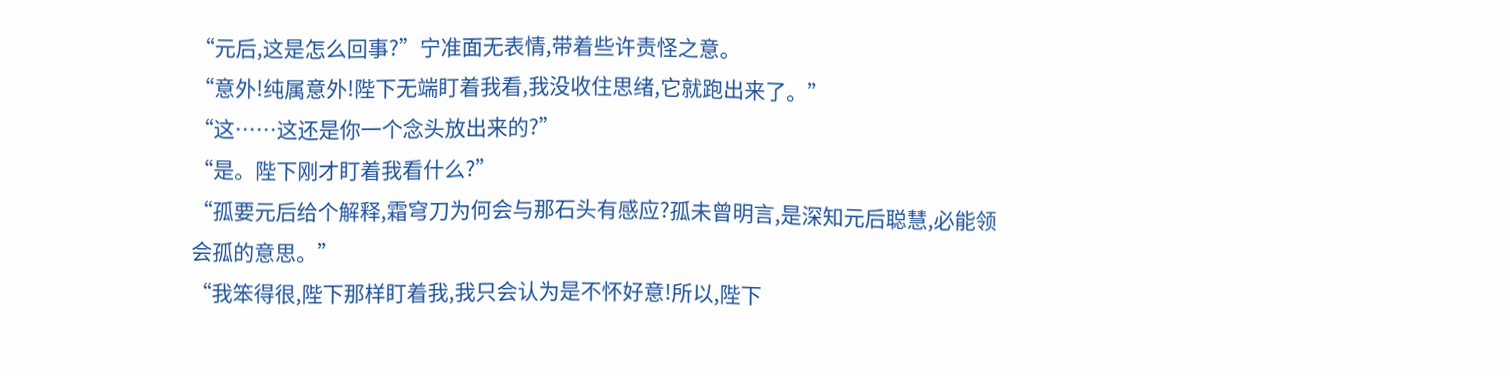“元后,这是怎么回事?”宁准面无表情,带着些许责怪之意。
“意外!纯属意外!陛下无端盯着我看,我没收住思绪,它就跑出来了。”
“这……这还是你一个念头放出来的?”
“是。陛下刚才盯着我看什么?”
“孤要元后给个解释,霜穹刀为何会与那石头有感应?孤未曾明言,是深知元后聪慧,必能领会孤的意思。”
“我笨得很,陛下那样盯着我,我只会认为是不怀好意!所以,陛下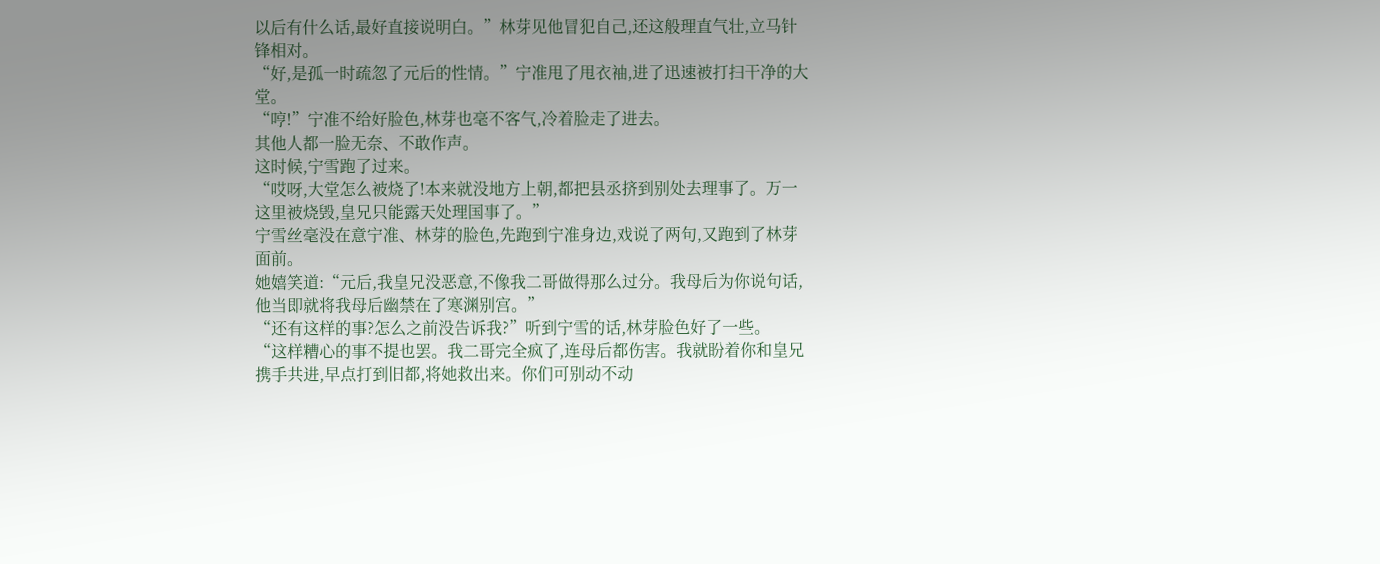以后有什么话,最好直接说明白。”林芽见他冒犯自己,还这般理直气壮,立马针锋相对。
“好,是孤一时疏忽了元后的性情。”宁准甩了甩衣袖,进了迅速被打扫干净的大堂。
“哼!”宁准不给好脸色,林芽也毫不客气,冷着脸走了进去。
其他人都一脸无奈、不敢作声。
这时候,宁雪跑了过来。
“哎呀,大堂怎么被烧了!本来就没地方上朝,都把县丞挤到别处去理事了。万一这里被烧毁,皇兄只能露天处理国事了。”
宁雪丝毫没在意宁准、林芽的脸色,先跑到宁准身边,戏说了两句,又跑到了林芽面前。
她嬉笑道:“元后,我皇兄没恶意,不像我二哥做得那么过分。我母后为你说句话,他当即就将我母后幽禁在了寒渊别宫。”
“还有这样的事?怎么之前没告诉我?”听到宁雪的话,林芽脸色好了一些。
“这样糟心的事不提也罢。我二哥完全疯了,连母后都伤害。我就盼着你和皇兄携手共进,早点打到旧都,将她救出来。你们可别动不动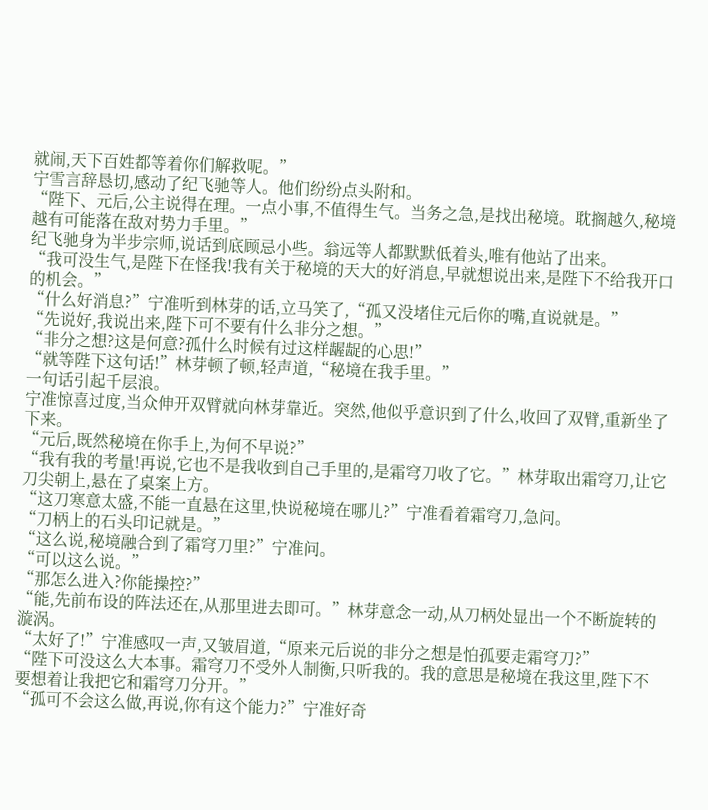就闹,天下百姓都等着你们解救呢。”
宁雪言辞恳切,感动了纪飞驰等人。他们纷纷点头附和。
“陛下、元后,公主说得在理。一点小事,不值得生气。当务之急,是找出秘境。耽搁越久,秘境越有可能落在敌对势力手里。”
纪飞驰身为半步宗师,说话到底顾忌小些。翁远等人都默默低着头,唯有他站了出来。
“我可没生气,是陛下在怪我!我有关于秘境的天大的好消息,早就想说出来,是陛下不给我开口的机会。”
“什么好消息?”宁准听到林芽的话,立马笑了,“孤又没堵住元后你的嘴,直说就是。”
“先说好,我说出来,陛下可不要有什么非分之想。”
“非分之想?这是何意?孤什么时候有过这样龌龊的心思!”
“就等陛下这句话!”林芽顿了顿,轻声道,“秘境在我手里。”
一句话引起千层浪。
宁准惊喜过度,当众伸开双臂就向林芽靠近。突然,他似乎意识到了什么,收回了双臂,重新坐了下来。
“元后,既然秘境在你手上,为何不早说?”
“我有我的考量!再说,它也不是我收到自己手里的,是霜穹刀收了它。”林芽取出霜穹刀,让它刀尖朝上,悬在了桌案上方。
“这刀寒意太盛,不能一直悬在这里,快说秘境在哪儿?”宁准看着霜穹刀,急问。
“刀柄上的石头印记就是。”
“这么说,秘境融合到了霜穹刀里?”宁准问。
“可以这么说。”
“那怎么进入?你能操控?”
“能,先前布设的阵法还在,从那里进去即可。”林芽意念一动,从刀柄处显出一个不断旋转的漩涡。
“太好了!”宁准感叹一声,又皱眉道,“原来元后说的非分之想是怕孤要走霜穹刀?”
“陛下可没这么大本事。霜穹刀不受外人制衡,只听我的。我的意思是秘境在我这里,陛下不要想着让我把它和霜穹刀分开。”
“孤可不会这么做,再说,你有这个能力?”宁准好奇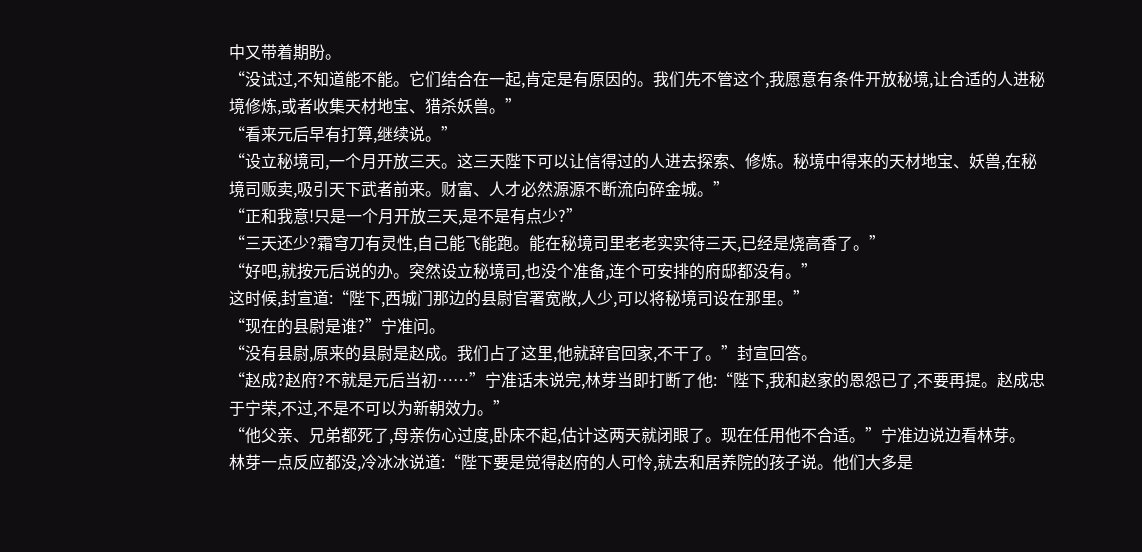中又带着期盼。
“没试过,不知道能不能。它们结合在一起,肯定是有原因的。我们先不管这个,我愿意有条件开放秘境,让合适的人进秘境修炼,或者收集天材地宝、猎杀妖兽。”
“看来元后早有打算,继续说。”
“设立秘境司,一个月开放三天。这三天陛下可以让信得过的人进去探索、修炼。秘境中得来的天材地宝、妖兽,在秘境司贩卖,吸引天下武者前来。财富、人才必然源源不断流向碎金城。”
“正和我意!只是一个月开放三天,是不是有点少?”
“三天还少?霜穹刀有灵性,自己能飞能跑。能在秘境司里老老实实待三天,已经是烧高香了。”
“好吧,就按元后说的办。突然设立秘境司,也没个准备,连个可安排的府邸都没有。”
这时候,封宣道:“陛下,西城门那边的县尉官署宽敞,人少,可以将秘境司设在那里。”
“现在的县尉是谁?”宁准问。
“没有县尉,原来的县尉是赵成。我们占了这里,他就辞官回家,不干了。”封宣回答。
“赵成?赵府?不就是元后当初……”宁准话未说完,林芽当即打断了他:“陛下,我和赵家的恩怨已了,不要再提。赵成忠于宁荣,不过,不是不可以为新朝效力。”
“他父亲、兄弟都死了,母亲伤心过度,卧床不起,估计这两天就闭眼了。现在任用他不合适。”宁准边说边看林芽。
林芽一点反应都没,冷冰冰说道:“陛下要是觉得赵府的人可怜,就去和居养院的孩子说。他们大多是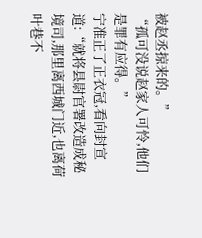被赵丞掠来的。”
“孤可没说赵家人可怜,他们是罪有应得。”
宁准正了正衣冠,看向封宣道:“就将县尉官署改造成秘境司,那里离西城门近,也离荷叶巷不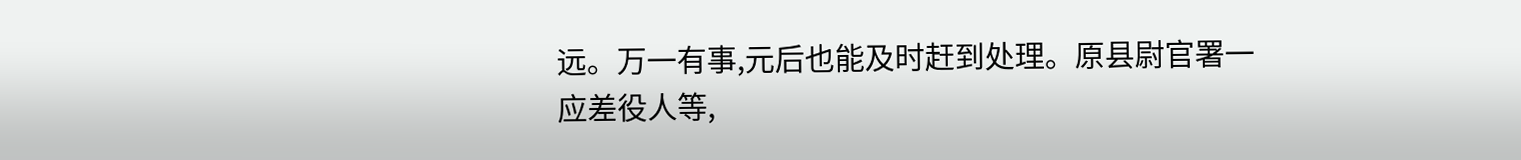远。万一有事,元后也能及时赶到处理。原县尉官署一应差役人等,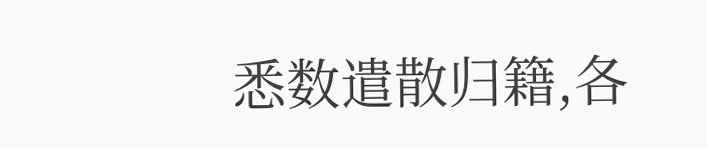悉数遣散归籍,各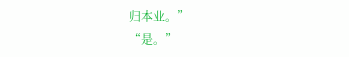归本业。”
“是。”